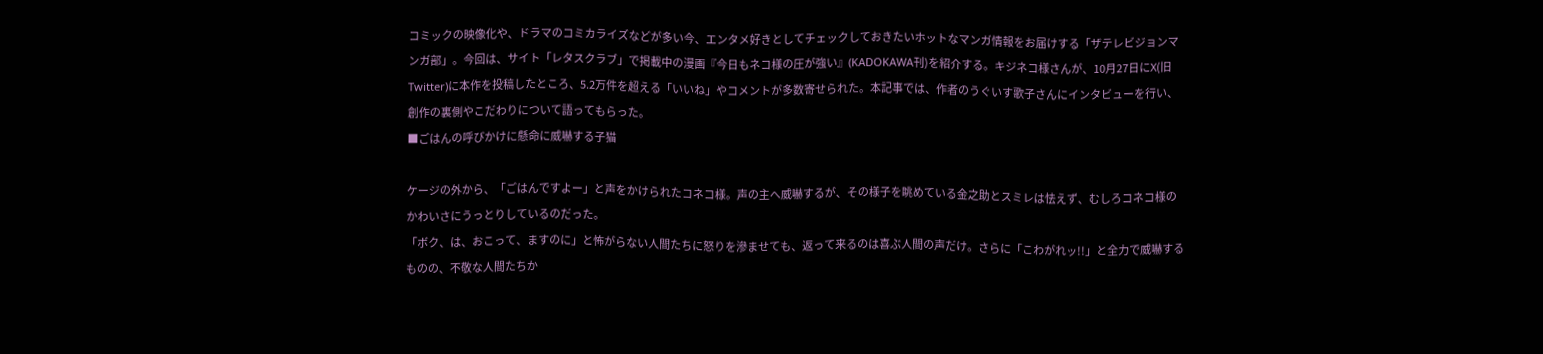コミックの映像化や、ドラマのコミカライズなどが多い今、エンタメ好きとしてチェックしておきたいホットなマンガ情報をお届けする「ザテレビジョンマンガ部」。今回は、サイト「レタスクラブ」で掲載中の漫画『今日もネコ様の圧が強い』(KADOKAWA刊)を紹介する。キジネコ様さんが、10月27日にX(旧Twitter)に本作を投稿したところ、5.2万件を超える「いいね」やコメントが多数寄せられた。本記事では、作者のうぐいす歌子さんにインタビューを行い、創作の裏側やこだわりについて語ってもらった。
■ごはんの呼びかけに懸命に威嚇する子猫

ケージの外から、「ごはんですよー」と声をかけられたコネコ様。声の主へ威嚇するが、その様子を眺めている金之助とスミレは怯えず、むしろコネコ様のかわいさにうっとりしているのだった。
「ボク、は、おこって、ますのに」と怖がらない人間たちに怒りを滲ませても、返って来るのは喜ぶ人間の声だけ。さらに「こわがれッ!!」と全力で威嚇するものの、不敬な人間たちか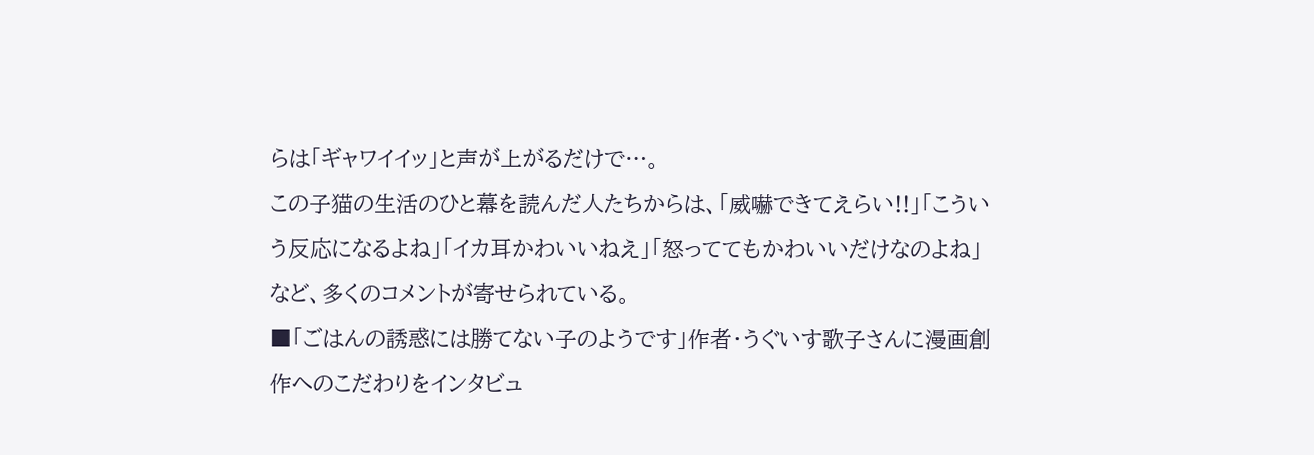らは「ギャワイイッ」と声が上がるだけで…。
この子猫の生活のひと幕を読んだ人たちからは、「威嚇できてえらい!!」「こういう反応になるよね」「イカ耳かわいいねえ」「怒っててもかわいいだけなのよね」など、多くのコメントが寄せられている。
■「ごはんの誘惑には勝てない子のようです」作者・うぐいす歌子さんに漫画創作へのこだわりをインタビュ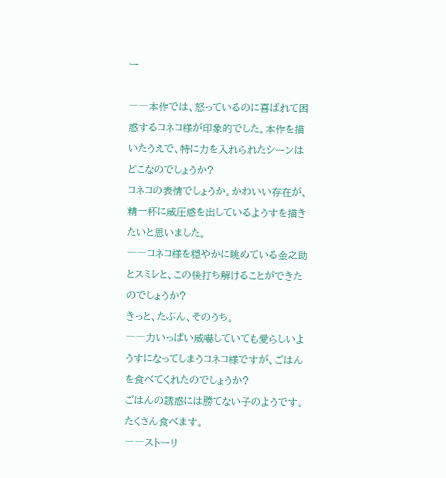ー

――本作では、怒っているのに喜ばれて困惑するコネコ様が印象的でした。本作を描いたうえで、特に力を入れられたシーンはどこなのでしょうか?
コネコの表情でしょうか。かわいい存在が、精一杯に威圧感を出しているようすを描きたいと思いました。
――コネコ様を穏やかに眺めている金之助とスミレと、この後打ち解けることができたのでしょうか?
きっと、たぶん、そのうち。
――力いっぱい威嚇していても愛らしいようすになってしまうコネコ様ですが、ごはんを食べてくれたのでしょうか?
ごはんの誘惑には勝てない子のようです。たくさん食べます。
――ストーリ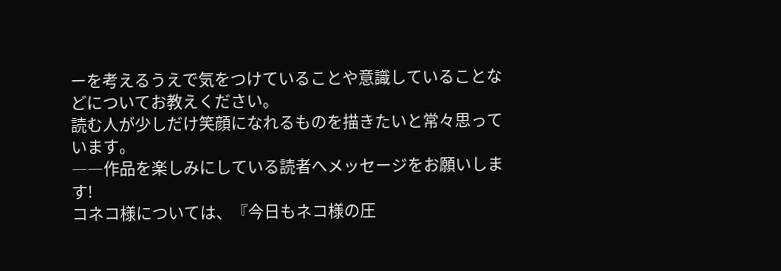ーを考えるうえで気をつけていることや意識していることなどについてお教えください。
読む人が少しだけ笑顔になれるものを描きたいと常々思っています。
――作品を楽しみにしている読者へメッセージをお願いします!
コネコ様については、『今日もネコ様の圧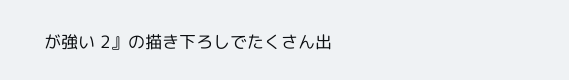が強い 2』の描き下ろしでたくさん出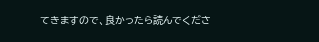てきますので、良かったら読んでくださ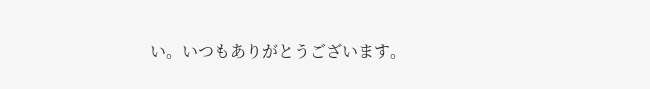い。いつもありがとうございます。